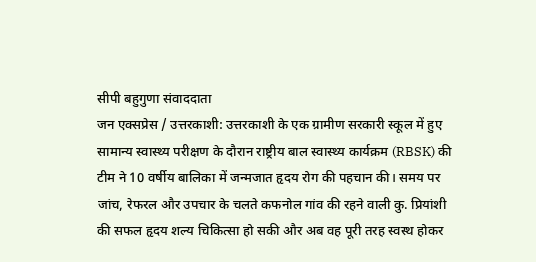सीपी बहुगुणा संवाददाता
जन एक्सप्रेस / उत्तरकाशी: उत्तरकाशी के एक ग्रामीण सरकारी स्कूल में हुए सामान्य स्वास्थ्य परीक्षण के दौरान राष्ट्रीय बाल स्वास्थ्य कार्यक्रम (RBSK) की टीम ने 10 वर्षीय बालिका में जन्मजात हृदय रोग की पहचान की। समय पर जांच, रेफरल और उपचार के चलते कफनोल गांव की रहने वाली कु. प्रियांशी की सफल हृदय शल्य चिकित्सा हो सकी और अब वह पूरी तरह स्वस्थ होकर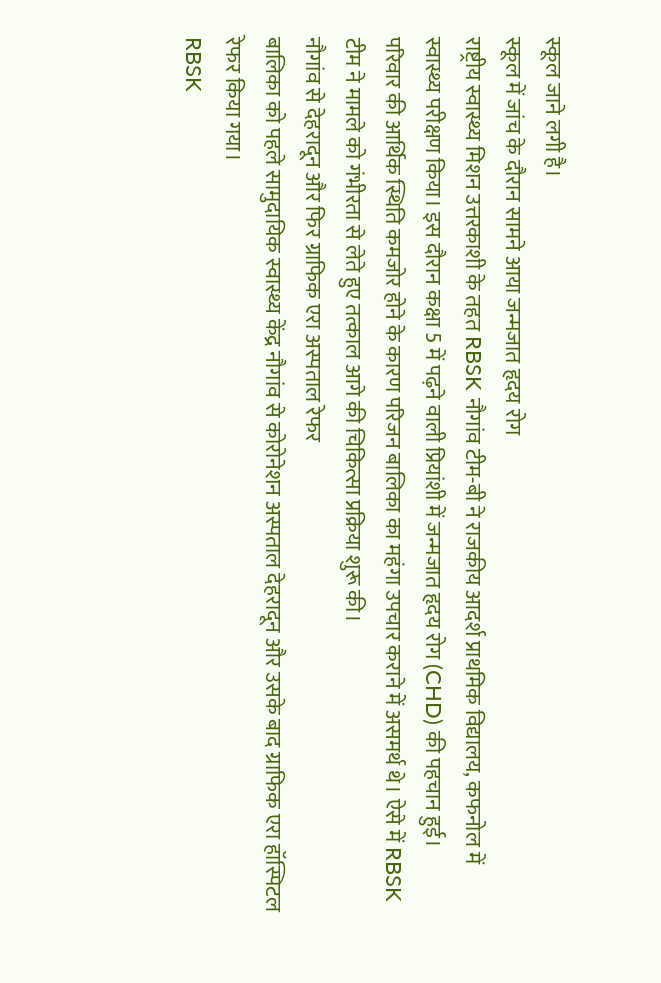स्कूल जाने लगी है।
स्कूल में जांच के दौरान सामने आया जन्मजात हृदय रोग
राष्ट्रीय स्वास्थ्य मिशन उत्तरकाशी के तहत RBSK नौगांव टीम-बी ने राजकीय आदर्श प्राथमिक विद्यालय, कफनोल में स्वास्थ्य परीक्षण किया। इस दौरान कक्षा 5 में पढ़ने वाली प्रियांशी में जन्मजात हृदय रोग (CHD) की पहचान हुई।
परिवार की आर्थिक स्थिति कमजोर होने के कारण परिजन बालिका का महंगा उपचार कराने में असमर्थ थे। ऐसे में RBSK टीम ने मामले को गंभीरता से लेते हुए तत्काल आगे की चिकित्सा प्रक्रिया शुरू की।
नौगांव से देहरादून और फिर ग्राफिक एरा अस्पताल रेफर
बालिका को पहले सामुदायिक स्वास्थ्य केंद्र नौगांव से कोरोनेशन अस्पताल देहरादून और उसके बाद ग्राफिक एरा हॉस्पिटल रेफर किया गया।
RBSK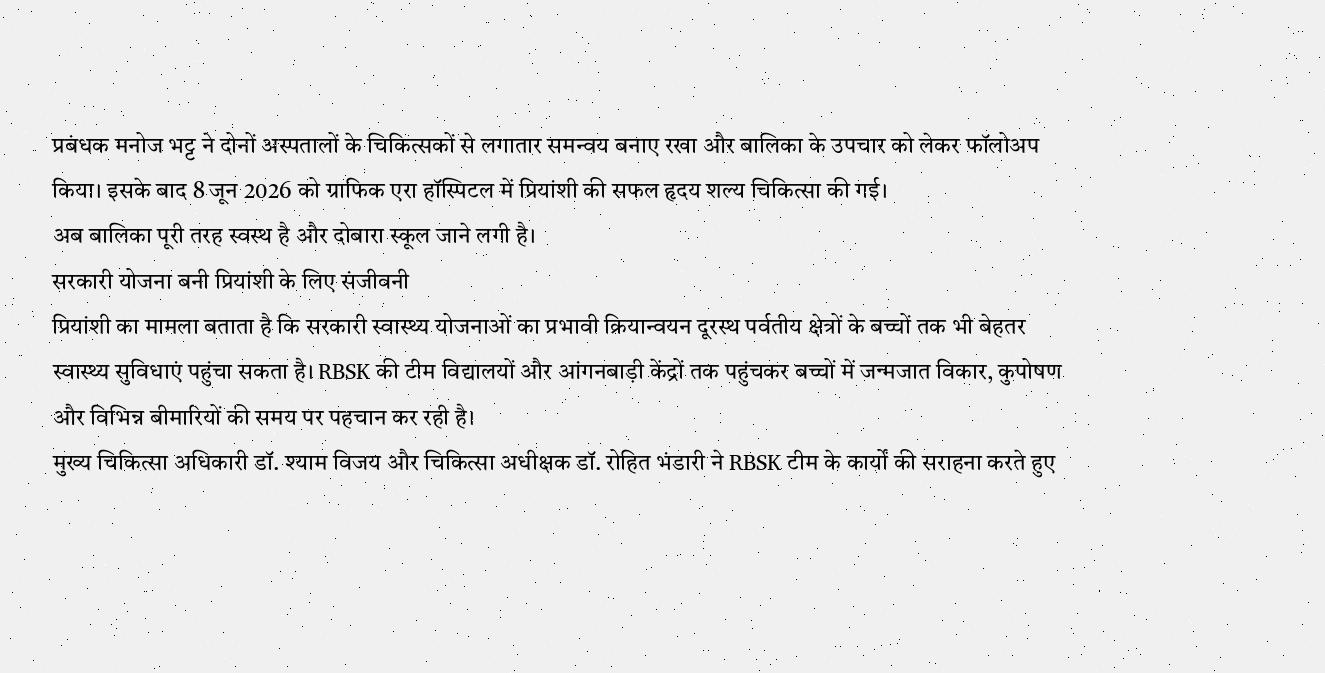प्रबंधक मनोज भट्ट ने दोनों अस्पतालों के चिकित्सकों से लगातार समन्वय बनाए रखा और बालिका के उपचार को लेकर फॉलोअप किया। इसके बाद 8 जून 2026 को ग्राफिक एरा हॉस्पिटल में प्रियांशी की सफल हृदय शल्य चिकित्सा की गई।
अब बालिका पूरी तरह स्वस्थ है और दोबारा स्कूल जाने लगी है।
सरकारी योजना बनी प्रियांशी के लिए संजीवनी
प्रियांशी का मामला बताता है कि सरकारी स्वास्थ्य योजनाओं का प्रभावी क्रियान्वयन दूरस्थ पर्वतीय क्षेत्रों के बच्चों तक भी बेहतर स्वास्थ्य सुविधाएं पहुंचा सकता है। RBSK की टीम विद्यालयों और आंगनबाड़ी केंद्रों तक पहुंचकर बच्चों में जन्मजात विकार, कुपोषण और विभिन्न बीमारियों की समय पर पहचान कर रही है।
मुख्य चिकित्सा अधिकारी डॉ. श्याम विजय और चिकित्सा अधीक्षक डॉ. रोहित भंडारी ने RBSK टीम के कार्यों की सराहना करते हुए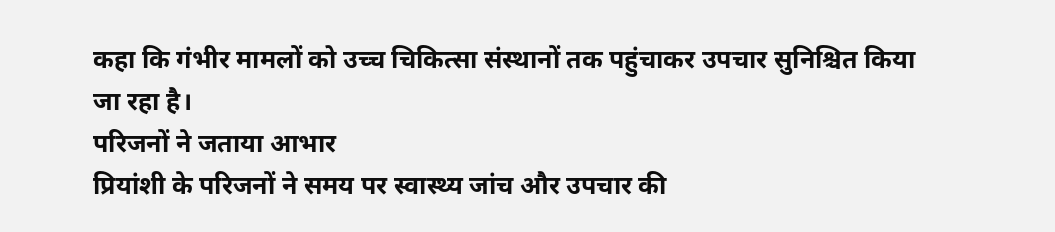कहा कि गंभीर मामलों को उच्च चिकित्सा संस्थानों तक पहुंचाकर उपचार सुनिश्चित किया जा रहा है।
परिजनों ने जताया आभार
प्रियांशी के परिजनों ने समय पर स्वास्थ्य जांच और उपचार की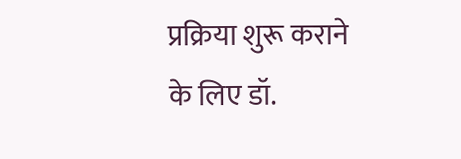प्रक्रिया शुरू कराने के लिए डॉ.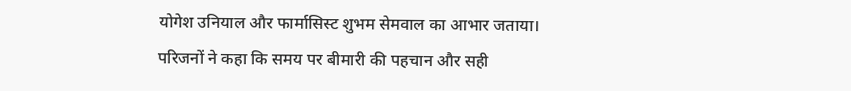योगेश उनियाल और फार्मासिस्ट शुभम सेमवाल का आभार जताया। परिजनों ने कहा कि समय पर बीमारी की पहचान और सही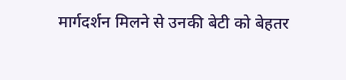मार्गदर्शन मिलने से उनकी बेटी को बेहतर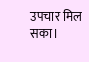उपचार मिल सका।